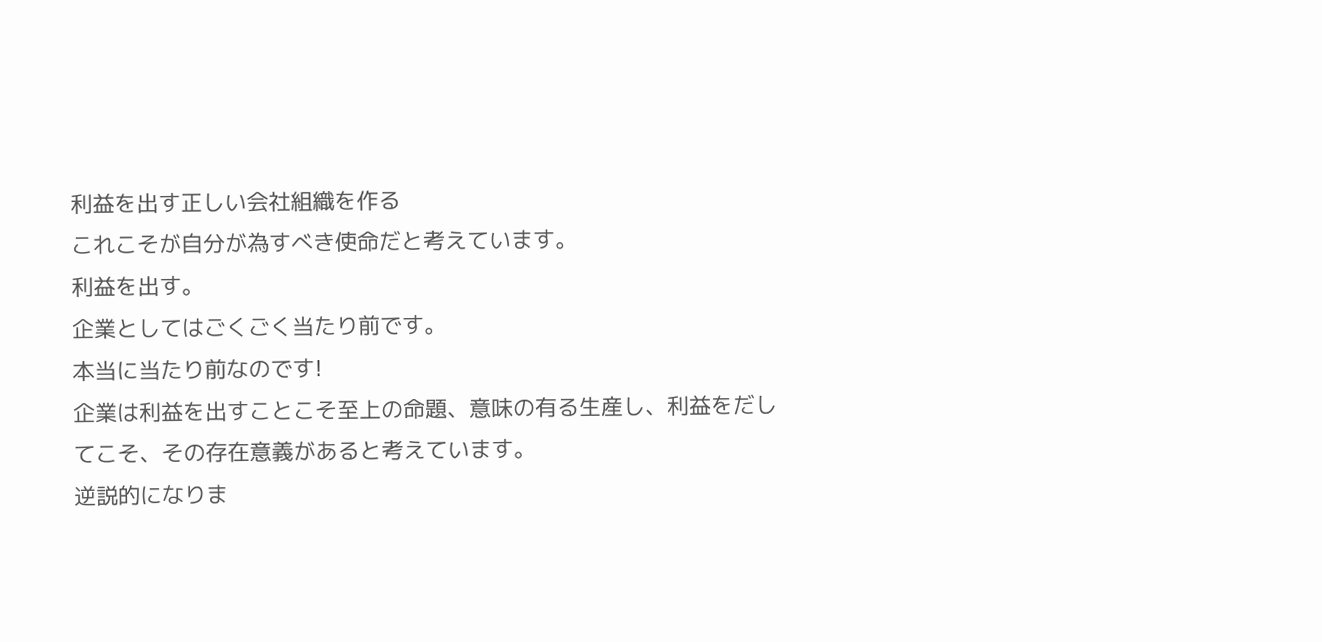利益を出す正しい会社組織を作る
これこそが自分が為すべき使命だと考えています。
利益を出す。
企業としてはごくごく当たり前です。
本当に当たり前なのです!
企業は利益を出すことこそ至上の命題、意味の有る生産し、利益をだしてこそ、その存在意義があると考えています。
逆説的になりま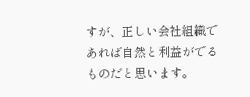すが、正しい会社組織であれば自然と利益がでるものだと思います。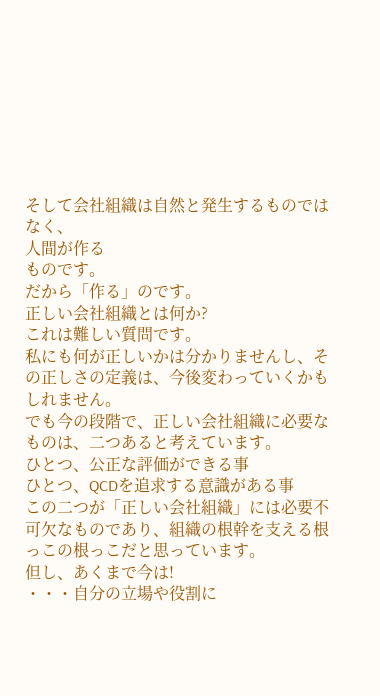そして会社組織は自然と発生するものではなく、
人間が作る
ものです。
だから「作る」のです。
正しい会社組織とは何か?
これは難しい質問です。
私にも何が正しいかは分かりませんし、その正しさの定義は、今後変わっていくかもしれません。
でも今の段階で、正しい会社組織に必要なものは、二つあると考えています。
ひとつ、公正な評価ができる事
ひとつ、QCDを追求する意識がある事
この二つが「正しい会社組織」には必要不可欠なものであり、組織の根幹を支える根っこの根っこだと思っています。
但し、あくまで今は!
・・・自分の立場や役割に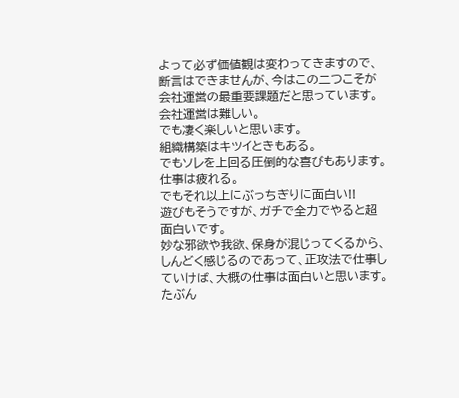よって必ず価値観は変わってきますので、断言はできませんが、今はこの二つこそが会社運営の最重要課題だと思っています。
会社運営は難しい。
でも凄く楽しいと思います。
組織構築はキツイときもある。
でもソレを上回る圧倒的な喜びもあります。
仕事は疲れる。
でもそれ以上にぶっちぎりに面白い!!
遊びもそうですが、ガチで全力でやると超面白いです。
妙な邪欲や我欲、保身が混じってくるから、しんどく感じるのであって、正攻法で仕事していけば、大概の仕事は面白いと思います。
たぶん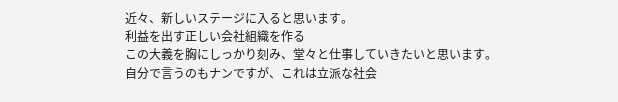近々、新しいステージに入ると思います。
利益を出す正しい会社組織を作る
この大義を胸にしっかり刻み、堂々と仕事していきたいと思います。
自分で言うのもナンですが、これは立派な社会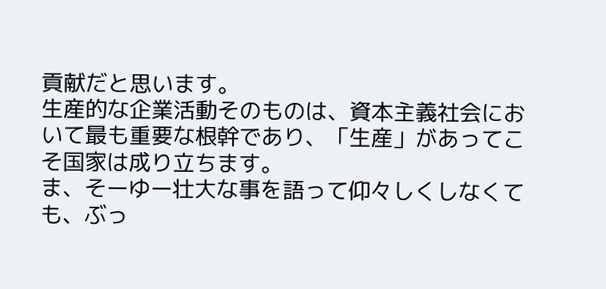貢献だと思います。
生産的な企業活動そのものは、資本主義社会において最も重要な根幹であり、「生産」があってこそ国家は成り立ちます。
ま、そーゆー壮大な事を語って仰々しくしなくても、ぶっ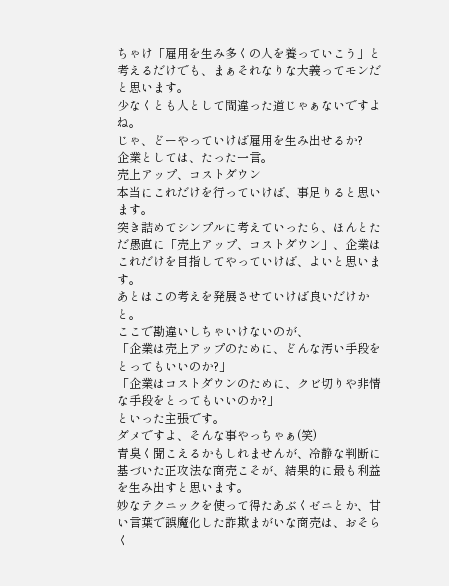ちゃけ「雇用を生み多くの人を養っていこう」と考えるだけでも、まぁそれなりな大義ってモンだと思います。
少なくとも人として間違った道じゃぁないですよね。
じゃ、どーやっていけば雇用を生み出せるか?
企業としては、たった一言。
売上アップ、コストダウン
本当にこれだけを行っていけば、事足りると思います。
突き詰めてシンプルに考えていったら、ほんとただ愚直に「売上アップ、コストダウン」、企業はこれだけを目指してやっていけば、よいと思います。
あとはこの考えを発展させていけば良いだけかと。
ここで勘違いしちゃいけないのが、
「企業は売上アップのために、どんな汚い手段をとってもいいのか?」
「企業はコストダウンのために、クビ切りや非情な手段をとってもいいのか?」
といった主張です。
ダメですよ、そんな事やっちゃぁ(笑)
青臭く聞こえるかもしれませんが、冷静な判断に基づいた正攻法な商売こそが、結果的に最も利益を生み出すと思います。
妙なテクニックを使って得たあぶくゼニとか、甘い言葉で誤魔化した詐欺まがいな商売は、おそらく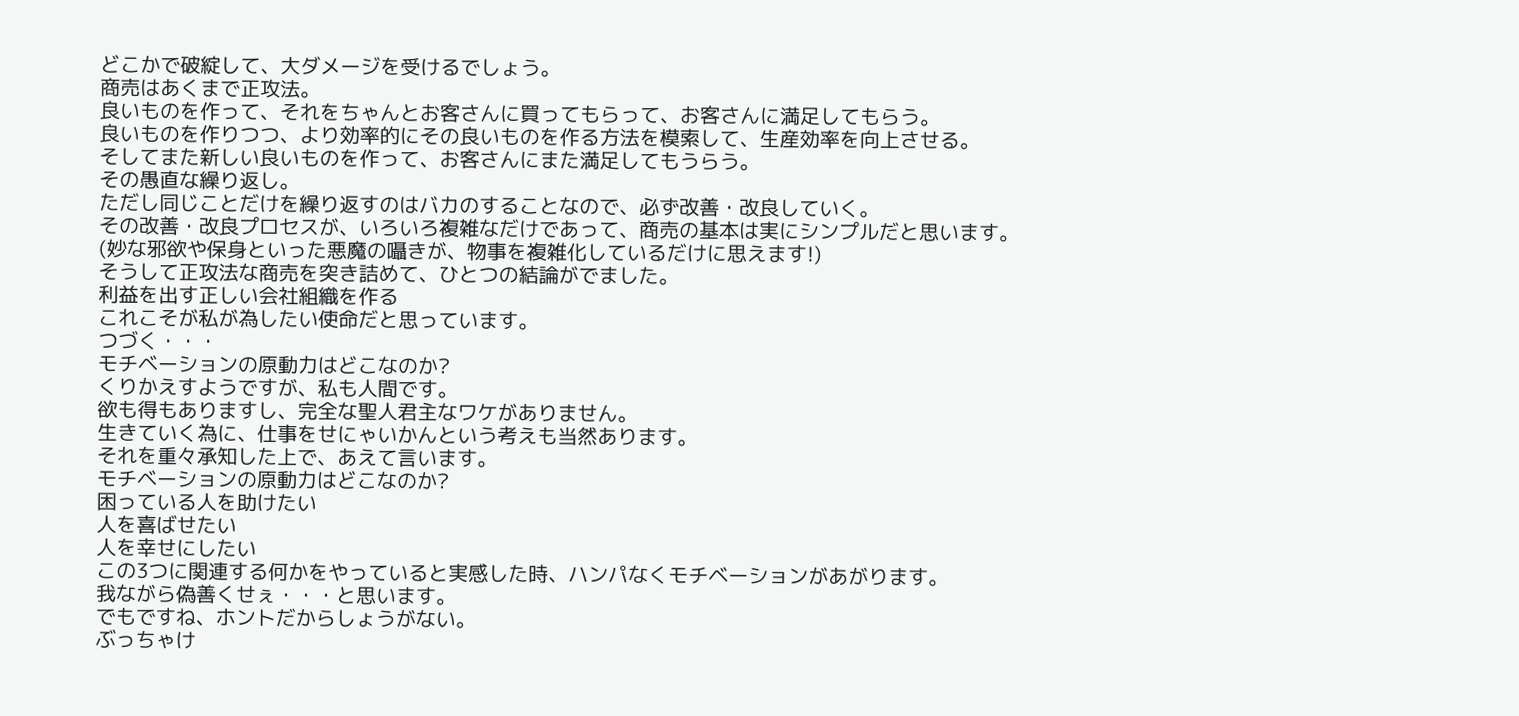どこかで破綻して、大ダメージを受けるでしょう。
商売はあくまで正攻法。
良いものを作って、それをちゃんとお客さんに買ってもらって、お客さんに満足してもらう。
良いものを作りつつ、より効率的にその良いものを作る方法を模索して、生産効率を向上させる。
そしてまた新しい良いものを作って、お客さんにまた満足してもうらう。
その愚直な繰り返し。
ただし同じことだけを繰り返すのはバカのすることなので、必ず改善・改良していく。
その改善・改良プロセスが、いろいろ複雑なだけであって、商売の基本は実にシンプルだと思います。
(妙な邪欲や保身といった悪魔の囁きが、物事を複雑化しているだけに思えます!)
そうして正攻法な商売を突き詰めて、ひとつの結論がでました。
利益を出す正しい会社組織を作る
これこそが私が為したい使命だと思っています。
つづく・・・
モチベーションの原動力はどこなのか?
くりかえすようですが、私も人間です。
欲も得もありますし、完全な聖人君主なワケがありません。
生きていく為に、仕事をせにゃいかんという考えも当然あります。
それを重々承知した上で、あえて言います。
モチベーションの原動力はどこなのか?
困っている人を助けたい
人を喜ばせたい
人を幸せにしたい
この3つに関連する何かをやっていると実感した時、ハンパなくモチベーションがあがります。
我ながら偽善くせぇ・・・と思います。
でもですね、ホントだからしょうがない。
ぶっちゃけ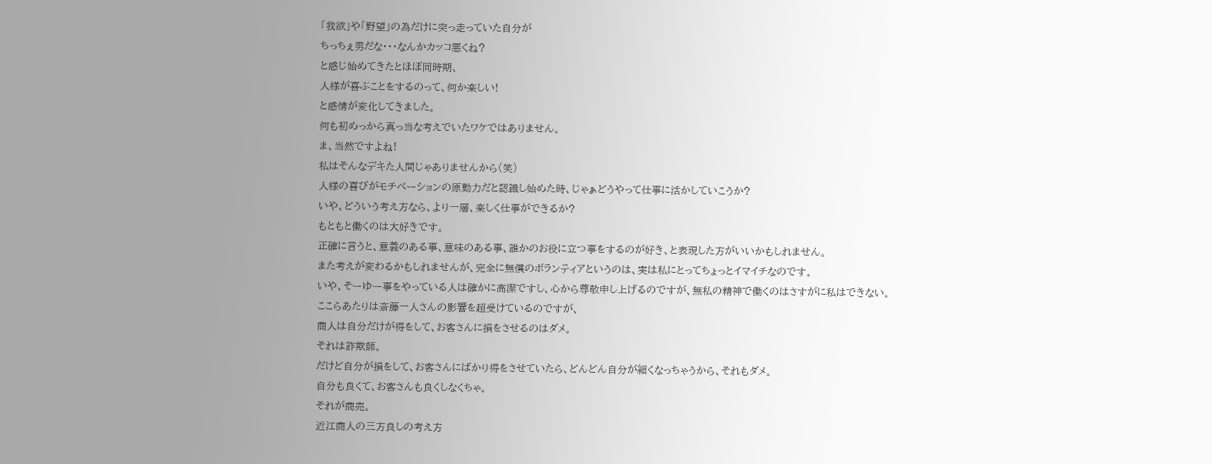「我欲」や「野望」の為だけに突っ走っていた自分が
ちっちぇ男だな・・・なんかカッコ悪くね?
と感じ始めてきたとほぼ同時期、
人様が喜ぶことをするのって、何か楽しい!
と感情が変化してきました。
何も初めっから真っ当な考えでいたワケではありません。
ま、当然ですよね!
私はそんなデキた人間じゃありませんから(笑)
人様の喜びがモチベーションの原動力だと認識し始めた時、じゃぁどうやって仕事に活かしていこうか?
いや、どういう考え方なら、より一層、楽しく仕事ができるか?
もともと働くのは大好きです。
正確に言うと、意義のある事、意味のある事、誰かのお役に立つ事をするのが好き、と表現した方がいいかもしれません。
また考えが変わるかもしれませんが、完全に無償のボランティアというのは、実は私にとってちょっとイマイチなのです。
いや、そーゆー事をやっている人は確かに高潔ですし、心から尊敬申し上げるのですが、無私の精神で働くのはさすがに私はできない。
ここらあたりは斎藤一人さんの影響を超受けているのですが、
商人は自分だけが得をして、お客さんに損をさせるのはダメ。
それは詐欺師。
だけど自分が損をして、お客さんにばかり得をさせていたら、どんどん自分が細くなっちゃうから、それもダメ。
自分も良くて、お客さんも良くしなくちゃ。
それが商売。
近江商人の三方良しの考え方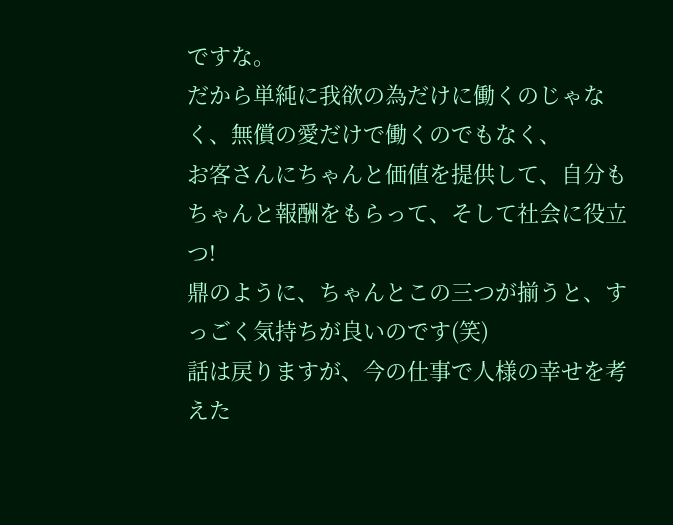ですな。
だから単純に我欲の為だけに働くのじゃなく、無償の愛だけで働くのでもなく、
お客さんにちゃんと価値を提供して、自分もちゃんと報酬をもらって、そして社会に役立つ!
鼎のように、ちゃんとこの三つが揃うと、すっごく気持ちが良いのです(笑)
話は戻りますが、今の仕事で人様の幸せを考えた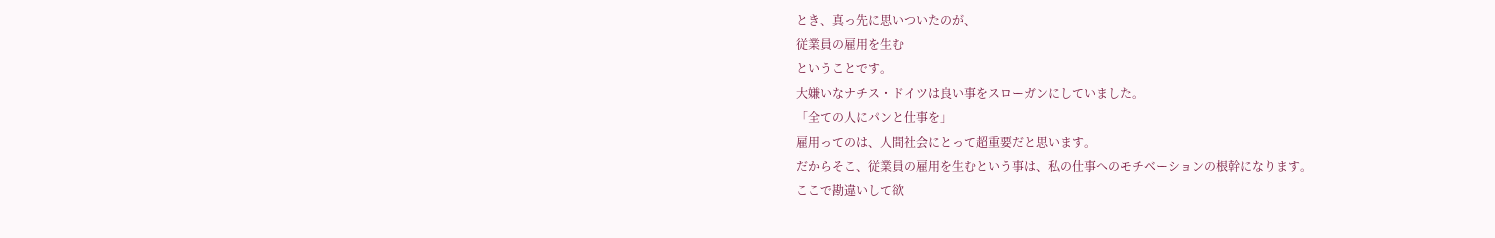とき、真っ先に思いついたのが、
従業員の雇用を生む
ということです。
大嫌いなナチス・ドイツは良い事をスローガンにしていました。
「全ての人にパンと仕事を」
雇用ってのは、人間社会にとって超重要だと思います。
だからそこ、従業員の雇用を生むという事は、私の仕事へのモチベーションの根幹になります。
ここで勘違いして欲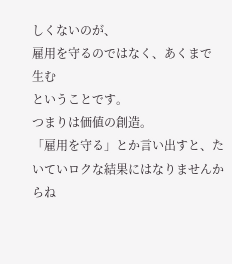しくないのが、
雇用を守るのではなく、あくまで
生む
ということです。
つまりは価値の創造。
「雇用を守る」とか言い出すと、たいていロクな結果にはなりませんからね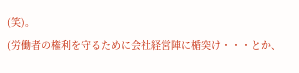(笑)。
(労働者の権利を守るために会社経営陣に楯突け・・・とか、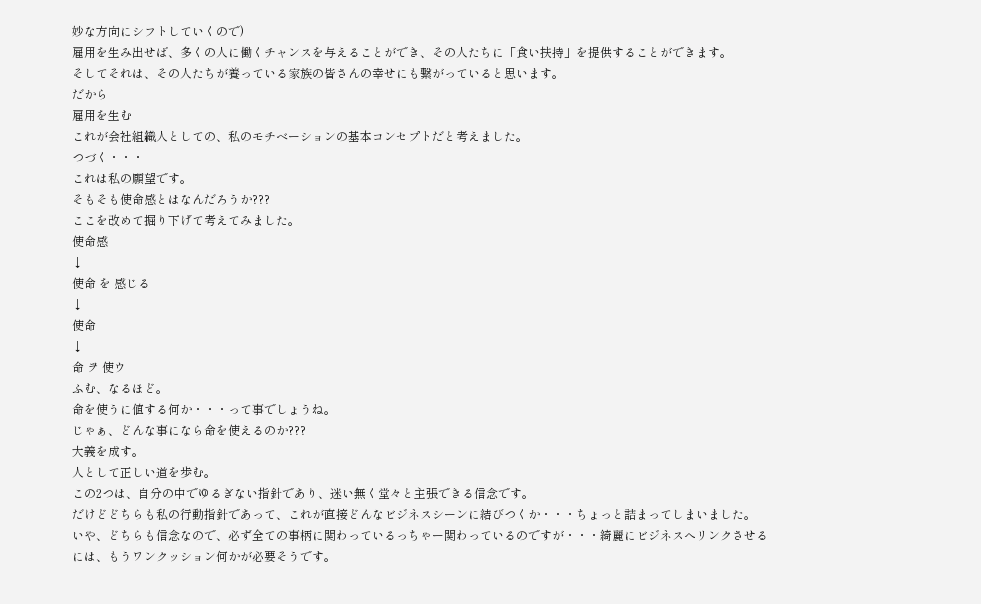妙な方向にシフトしていくので)
雇用を生み出せば、多くの人に働くチャンスを与えることができ、その人たちに「食い扶持」を提供することができます。
そしてそれは、その人たちが養っている家族の皆さんの幸せにも繋がっていると思います。
だから
雇用を生む
これが会社組織人としての、私のモチベーションの基本コンセプトだと考えました。
つづく・・・
これは私の願望です。
そもそも使命感とはなんだろうか???
ここを改めて掘り下げて考えてみました。
使命感
↓
使命 を 感じる
↓
使命
↓
命 ヲ 使ウ
ふむ、なるほど。
命を使うに値する何か・・・って事でしょうね。
じゃぁ、どんな事になら命を使えるのか???
大義を成す。
人として正しい道を歩む。
この2つは、自分の中でゆるぎない指針であり、迷い無く堂々と主張できる信念です。
だけどどちらも私の行動指針であって、これが直接どんなビジネスシーンに結びつくか・・・ちょっと詰まってしまいました。
いや、どちらも信念なので、必ず全ての事柄に関わっているっちゃー関わっているのですが・・・綺麗にビジネスへリンクさせるには、もうワンクッション何かが必要そうです。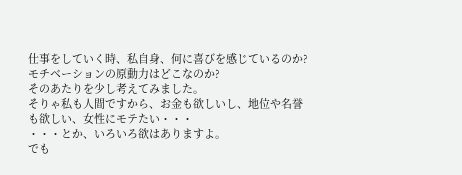仕事をしていく時、私自身、何に喜びを感じているのか?
モチベーションの原動力はどこなのか?
そのあたりを少し考えてみました。
そりゃ私も人間ですから、お金も欲しいし、地位や名誉も欲しい、女性にモテたい・・・
・・・とか、いろいろ欲はありますよ。
でも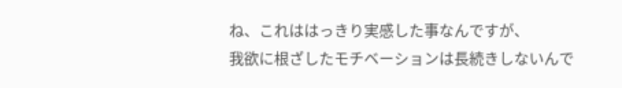ね、これははっきり実感した事なんですが、
我欲に根ざしたモチベーションは長続きしないんで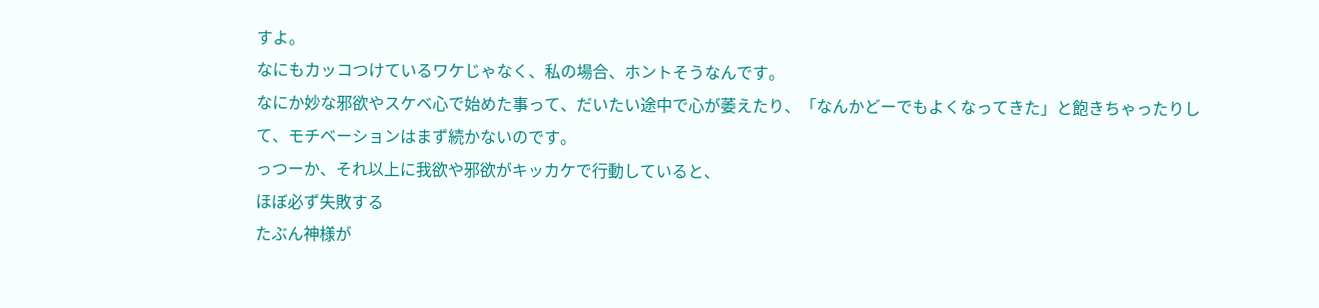すよ。
なにもカッコつけているワケじゃなく、私の場合、ホントそうなんです。
なにか妙な邪欲やスケベ心で始めた事って、だいたい途中で心が萎えたり、「なんかどーでもよくなってきた」と飽きちゃったりして、モチベーションはまず続かないのです。
っつーか、それ以上に我欲や邪欲がキッカケで行動していると、
ほぼ必ず失敗する
たぶん神様が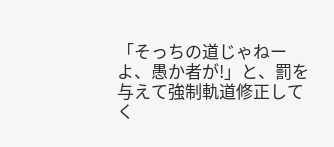「そっちの道じゃねーよ、愚か者が!」と、罰を与えて強制軌道修正してく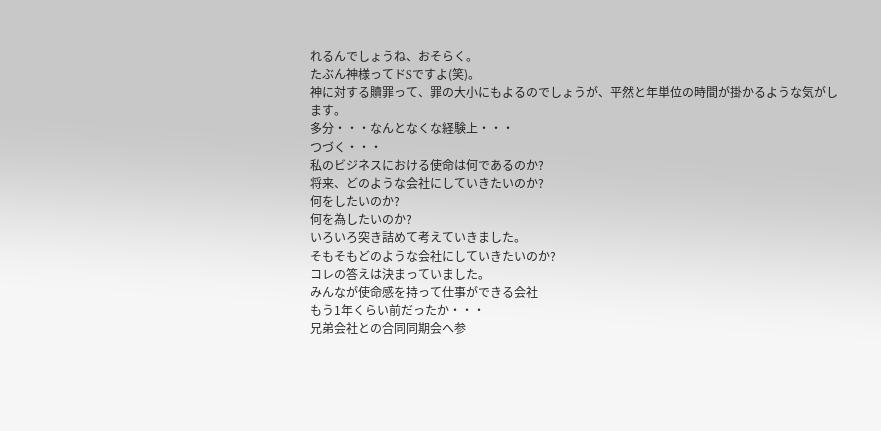れるんでしょうね、おそらく。
たぶん神様ってドSですよ(笑)。
神に対する贖罪って、罪の大小にもよるのでしょうが、平然と年単位の時間が掛かるような気がします。
多分・・・なんとなくな経験上・・・
つづく・・・
私のビジネスにおける使命は何であるのか?
将来、どのような会社にしていきたいのか?
何をしたいのか?
何を為したいのか?
いろいろ突き詰めて考えていきました。
そもそもどのような会社にしていきたいのか?
コレの答えは決まっていました。
みんなが使命感を持って仕事ができる会社
もう1年くらい前だったか・・・
兄弟会社との合同同期会へ参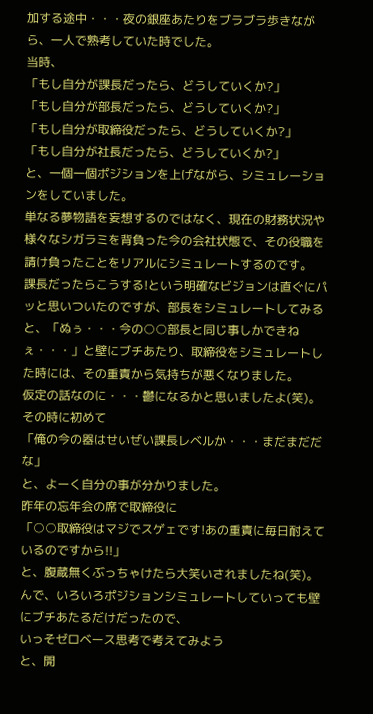加する途中・・・夜の銀座あたりをブラブラ歩きながら、一人で熟考していた時でした。
当時、
「もし自分が課長だったら、どうしていくか?」
「もし自分が部長だったら、どうしていくか?」
「もし自分が取締役だったら、どうしていくか?」
「もし自分が社長だったら、どうしていくか?」
と、一個一個ポジションを上げながら、シミュレーションをしていました。
単なる夢物語を妄想するのではなく、現在の財務状況や様々なシガラミを背負った今の会社状態で、その役職を請け負ったことをリアルにシミュレートするのです。
課長だったらこうする!という明確なビジョンは直ぐにパッと思いついたのですが、部長をシミュレートしてみると、「ぬぅ・・・今の○○部長と同じ事しかできねぇ・・・」と壁にブチあたり、取締役をシミュレートした時には、その重責から気持ちが悪くなりました。
仮定の話なのに・・・鬱になるかと思いましたよ(笑)。
その時に初めて
「俺の今の器はせいぜい課長レベルか・・・まだまだだな」
と、よーく自分の事が分かりました。
昨年の忘年会の席で取締役に
「○○取締役はマジでスゲェです!あの重責に毎日耐えているのですから!!」
と、腹蔵無くぶっちゃけたら大笑いされましたね(笑)。
んで、いろいろポジションシミュレートしていっても壁にブチあたるだけだったので、
いっそゼロベース思考で考えてみよう
と、開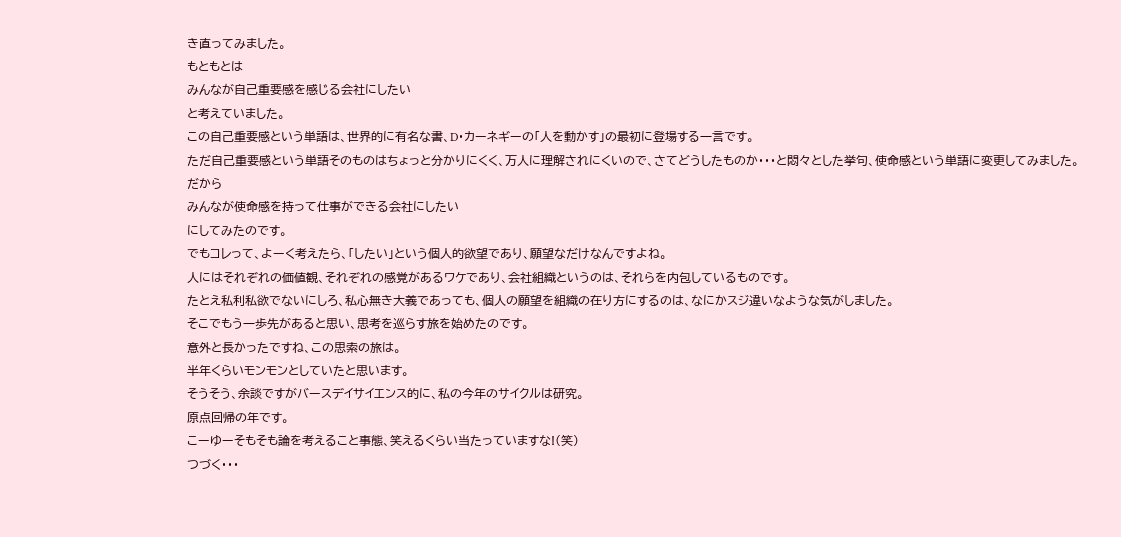き直ってみました。
もともとは
みんなが自己重要感を感じる会社にしたい
と考えていました。
この自己重要感という単語は、世界的に有名な書、D・カーネギーの「人を動かす」の最初に登場する一言です。
ただ自己重要感という単語そのものはちょっと分かりにくく、万人に理解されにくいので、さてどうしたものか・・・と悶々とした挙句、使命感という単語に変更してみました。
だから
みんなが使命感を持って仕事ができる会社にしたい
にしてみたのです。
でもコレって、よーく考えたら、「したい」という個人的欲望であり、願望なだけなんですよね。
人にはそれぞれの価値観、それぞれの感覚があるワケであり、会社組織というのは、それらを内包しているものです。
たとえ私利私欲でないにしろ、私心無き大義であっても、個人の願望を組織の在り方にするのは、なにかスジ違いなような気がしました。
そこでもう一歩先があると思い、思考を巡らす旅を始めたのです。
意外と長かったですね、この思索の旅は。
半年くらいモンモンとしていたと思います。
そうそう、余談ですがバースデイサイエンス的に、私の今年のサイクルは研究。
原点回帰の年です。
こーゆーそもそも論を考えること事態、笑えるくらい当たっていますな!(笑)
つづく・・・